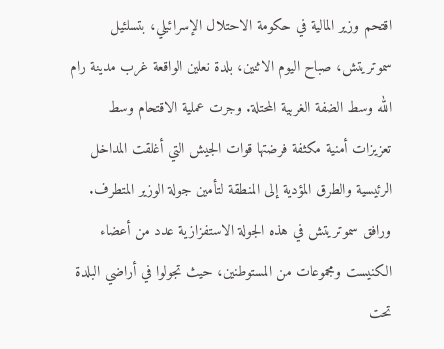اقتحم وزير المالية في حكومة الاحتلال الإسرائيلي، بتسلئيل سموتريتش، صباح اليوم الاثنين، بلدة نعلين الواقعة غرب مدينة رام الله وسط الضفة الغربية المحتلة. وجرت عملية الاقتحام وسط تعزيزات أمنية مكثفة فرضتها قوات الجيش التي أغلقت المداخل الرئيسية والطرق المؤدية إلى المنطقة لتأمين جولة الوزير المتطرف.
ورافق سموتريتش في هذه الجولة الاستفزازية عدد من أعضاء الكنيست ومجموعات من المستوطنين، حيث تجولوا في أراضي البلدة تحت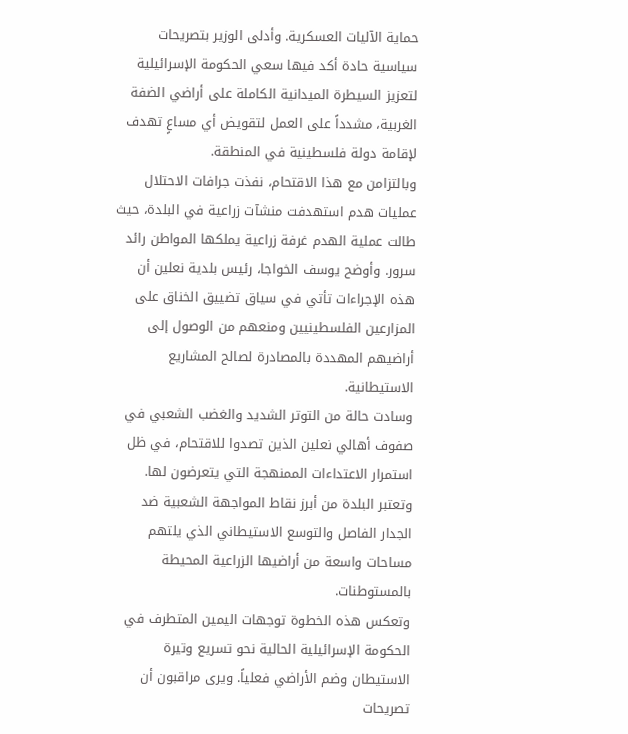حماية الآليات العسكرية. وأدلى الوزير بتصريحات سياسية حادة أكد فيها سعي الحكومة الإسرائيلية لتعزيز السيطرة الميدانية الكاملة على أراضي الضفة الغربية، مشدداً على العمل لتقويض أي مساعٍ تهدف لإقامة دولة فلسطينية في المنطقة.
وبالتزامن مع هذا الاقتحام، نفذت جرافات الاحتلال عمليات هدم استهدفت منشآت زراعية في البلدة، حيث طالت عملية الهدم غرفة زراعية يملكها المواطن رائد سرور. وأوضح يوسف الخواجا، رئيس بلدية نعلين أن هذه الإجراءات تأتي في سياق تضييق الخناق على المزارعين الفلسطينيين ومنعهم من الوصول إلى أراضيهم المهددة بالمصادرة لصالح المشاريع الاستيطانية.
وسادت حالة من التوتر الشديد والغضب الشعبي في صفوف أهالي نعلين الذين تصدوا للاقتحام، في ظل استمرار الاعتداءات الممنهجة التي يتعرضون لها. وتعتبر البلدة من أبرز نقاط المواجهة الشعبية ضد الجدار الفاصل والتوسع الاستيطاني الذي يلتهم مساحات واسعة من أراضيها الزراعية المحيطة بالمستوطنات.
وتعكس هذه الخطوة توجهات اليمين المتطرف في الحكومة الإسرائيلية الحالية نحو تسريع وتيرة الاستيطان وضم الأراضي فعلياً. ويرى مراقبون أن تصريحات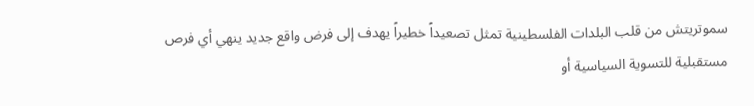سموتريتش من قلب البلدات الفلسطينية تمثل تصعيداً خطيراً يهدف إلى فرض واقع جديد ينهي أي فرص مستقبلية للتسوية السياسية أو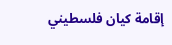إقامة كيان فلسطيني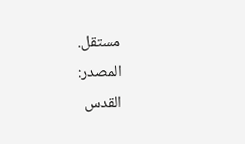مستقل.
المصدر:
القدس